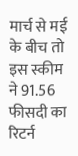मार्च से मई के बीच तो इस स्कीम ने 91.56 फीसदी का रिटर्न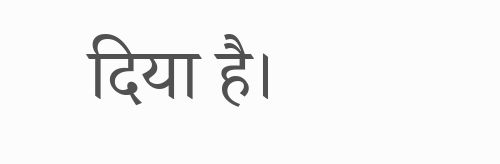दिया है।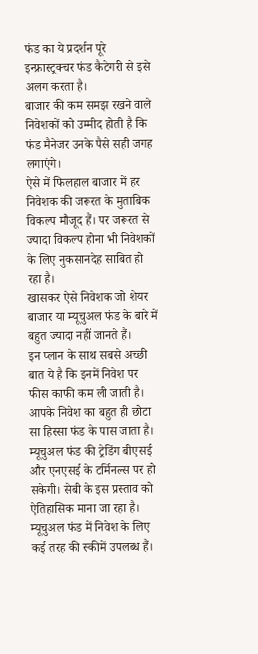फंड का ये प्रदर्शन पूरे इन्फ्रास्ट्रक्चर फंड कैटेगरी से इसे अलग करता है।
बाजार की कम समझ रखने वाले निवेशकों को उम्मीद होती है कि फंड मैनेजर उनके पैसे सही जगह लगाएंगे।
ऐसे में फिलहाल बाजार में हर निवेशक की जरूरत के मुताबिक विकल्प मौजूद हैं। पर जरूरत से ज्यादा विकल्प होना भी निवेशकों के लिए नुकसानदेह साबित हो रहा है।
खासकर ऐसे निवेशक जो शेयर बाजार या म्यूचुअल फंड के बारे में बहुत ज्यादा नहीं जानते हैं।
इन प्लान के साथ सबसे अच्छी बात ये है कि इनमें निवेश पर फीस काफी कम ली जाती है। आपके निवेश का बहुत ही छोटा सा हिस्सा फंड के पास जाता है।
म्यूचुअल फंड की ट्रेडिंग बीएसई और एनएसई के टर्मिनल्स पर हो सकेगी। सेबी के इस प्रस्ताव को ऐतिहासिक माना जा रहा है।
म्यूचुअल फंड में निवेश के लिए कई तरह की स्कीमें उपलब्ध हैं।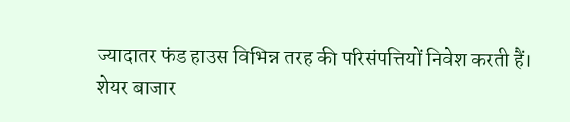ज्यादातर फंड हाउस विभिन्न तरह की परिसंपत्तियों निवेश करती हैं।
शेयर बाजार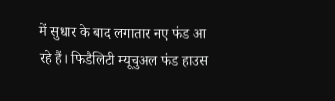में सुधार के बाद लगातार नए फंड आ रहे हैं। फिडैलिटी म्यूचुअल फंड हाउस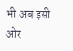भी अब इसी ओर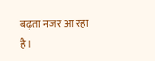बढ़ता नजर आ रहा है।